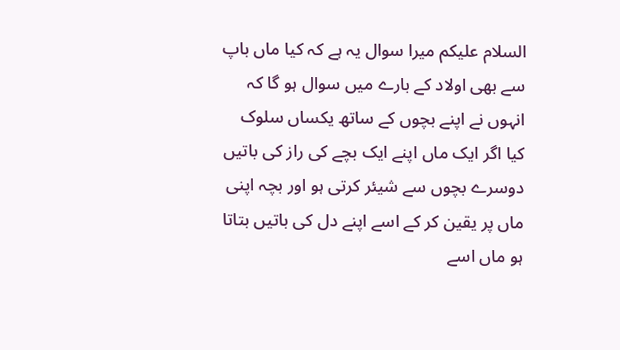السلام علیکم میرا سوال یہ ہے کہ کیا ماں باپ سے بھی اولاد کے بارے میں سوال ہو گا کہ انہوں نے اپنے بچوں کے ساتھ یکساں سلوک کیا اگر ایک ماں اپنے ایک بچے کی راز کی باتیں دوسرے بچوں سے شیئر کرتی ہو اور بچہ اپنی ماں پر یقین کر کے اسے اپنے دل کی باتیں بتاتا ہو ماں اسے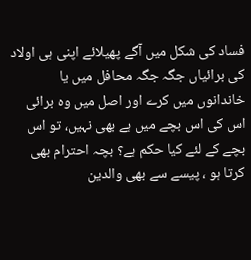فساد کی شکل میں آگے پھیلائے اپنی ہی اولاد کی برائیاں جگہ جگہ محافل میں یا خاندانوں میں کرے اور اصل میں وہ برائی اس کی اس بچے میں ہے بھی نہیں، تو اس بچے کے لئے کیا حکم ہے؟ بچہ احترام بھی کرتا ہو ، پیسے سے بھی والدین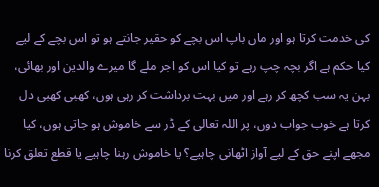کی خدمت کرتا ہو اور ماں باپ اس بچے کو حقیر جانتے ہو تو اس بچے کے لیے کیا حکم ہے اگر بچہ چپ رہے تو کیا اس کو اجر ملے گا میرے والدین اور بھائی، بہن یہ سب کچھ کر رہے اور میں بہت برداشت کر رہی ہوں، کھبی کھبی دل کرتا ہے خوب جواب دوں، پر اللہ تعالی کے ڈر سے خاموش ہو جاتی ہوں، کیا مجھے اپنے حق کے لیے آواز اٹھانی چاہیے؟ یا خاموش رہنا چاہیے یا قطع تعلق کرنا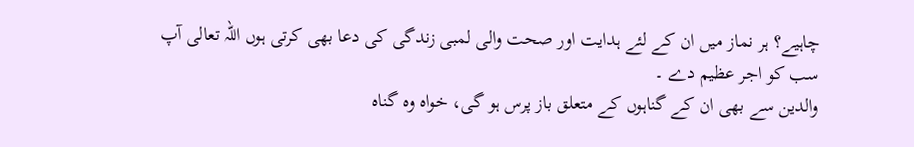چاہیے؟ ہر نماز میں ان کے لئے ہدایت اور صحت والی لمبی زندگی کی دعا بھی کرتی ہوں اللہ تعالی آپ سب کو اجر عظیم دے ۔
والدین سے بھی ان کے گناہوں کے متعلق باز پرس ہو گی، خواہ وہ گناہ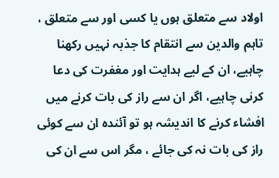اولاد سے متعلق ہوں یا کسی اور سے متعلق ، تاہم والدین سے انتقام کا جذبہ نہیں رکھنا چاہیے، ان کے لیے ہدایت اور مغفرت کی دعا کرنی چاہیے، اگر ان سے راز کی بات کرنے میں افشاء کرنے کا اندیشہ ہو تو آئندہ ان سے کوئی راز کی بات نہ کی جائے ، مگر اس سے ان کی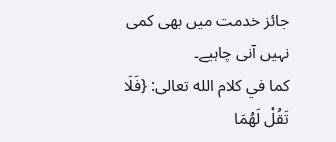جائز خدمت میں بھی کمی نہیں آنی چاہیے۔
كما في كلام الله تعالى: {فَلَا تَقُلْ لَهُمَا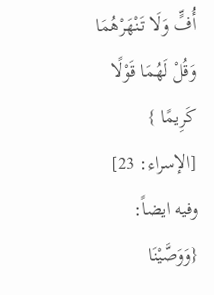أُفٍّ وَلَا تَنْهَرْهُمَا وَقُلْ لَهُمَا قَوْلًا كَرِيمًا } [الإسراء: 23]
وفيه ايضاً: {وَوَصَّيْنَا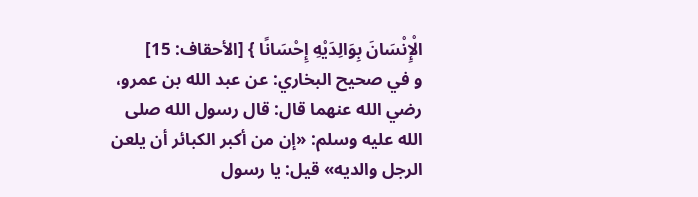الْإِنْسَانَ بِوَالِدَيْهِ إِحْسَانًا } [الأحقاف: 15]
و في صحيح البخاري: عن عبد الله بن عمرو، رضي الله عنهما قال: قال رسول الله صلى الله عليه وسلم: «إن من أكبر الكبائر أن يلعن الرجل والديه» قيل: يا رسول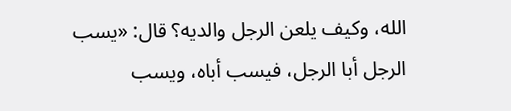الله، وكيف يلعن الرجل والديه؟ قال: «يسب الرجل أبا الرجل، فيسب أباه، ويسب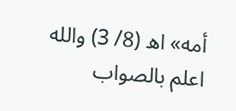أمه» اھ (8/ 3) والله اعلم بالصواب